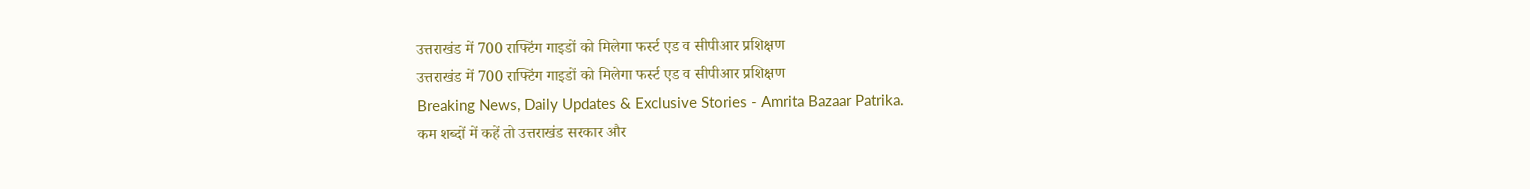उत्तराखंड में 700 राफ्टिंग गाइडों को मिलेगा फर्स्ट एड व सीपीआर प्रशिक्षण
उत्तराखंड में 700 राफ्टिंग गाइडों को मिलेगा फर्स्ट एड व सीपीआर प्रशिक्षण
Breaking News, Daily Updates & Exclusive Stories - Amrita Bazaar Patrika.
कम शब्दों में कहें तो उत्तराखंड सरकार और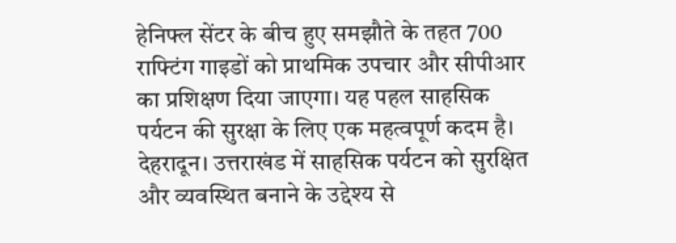हेनिफ्ल सेंटर के बीच हुए समझौते के तहत 700 राफ्टिंग गाइडों को प्राथमिक उपचार और सीपीआर का प्रशिक्षण दिया जाएगा। यह पहल साहसिक पर्यटन की सुरक्षा के लिए एक महत्वपूर्ण कदम है।
देहरादून। उत्तराखंड में साहसिक पर्यटन को सुरक्षित और व्यवस्थित बनाने के उद्देश्य से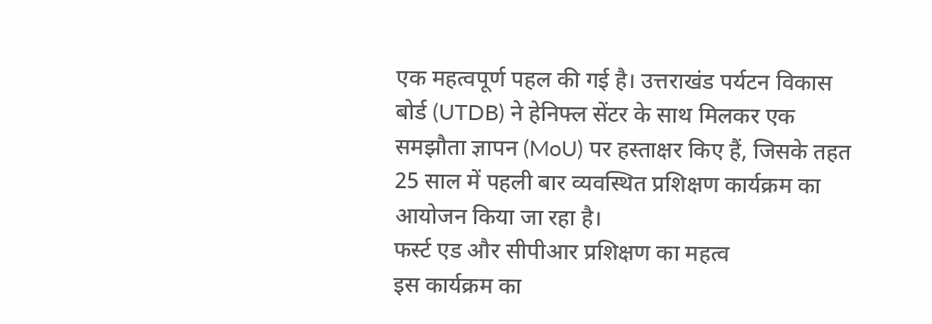एक महत्वपूर्ण पहल की गई है। उत्तराखंड पर्यटन विकास बोर्ड (UTDB) ने हेनिफ्ल सेंटर के साथ मिलकर एक समझौता ज्ञापन (MoU) पर हस्ताक्षर किए हैं, जिसके तहत 25 साल में पहली बार व्यवस्थित प्रशिक्षण कार्यक्रम का आयोजन किया जा रहा है।
फर्स्ट एड और सीपीआर प्रशिक्षण का महत्व
इस कार्यक्रम का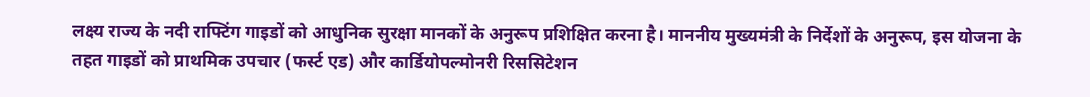लक्ष्य राज्य के नदी राफ्टिंग गाइडों को आधुनिक सुरक्षा मानकों के अनुरूप प्रशिक्षित करना है। माननीय मुख्यमंत्री के निर्देशों के अनुरूप, इस योजना के तहत गाइडों को प्राथमिक उपचार (फर्स्ट एड) और कार्डियोपल्मोनरी रिससिटेशन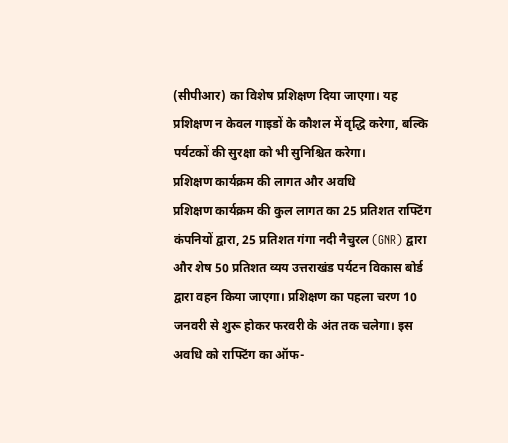(सीपीआर) का विशेष प्रशिक्षण दिया जाएगा। यह प्रशिक्षण न केवल गाइडों के कौशल में वृद्धि करेगा, बल्कि पर्यटकों की सुरक्षा को भी सुनिश्चित करेगा।
प्रशिक्षण कार्यक्रम की लागत और अवधि
प्रशिक्षण कार्यक्रम की कुल लागत का 25 प्रतिशत राफ्टिंग कंपनियों द्वारा, 25 प्रतिशत गंगा नदी नैचुरल (GNR) द्वारा और शेष 50 प्रतिशत व्यय उत्तराखंड पर्यटन विकास बोर्ड द्वारा वहन किया जाएगा। प्रशिक्षण का पहला चरण 10 जनवरी से शुरू होकर फरवरी के अंत तक चलेगा। इस अवधि को राफ्टिंग का ऑफ-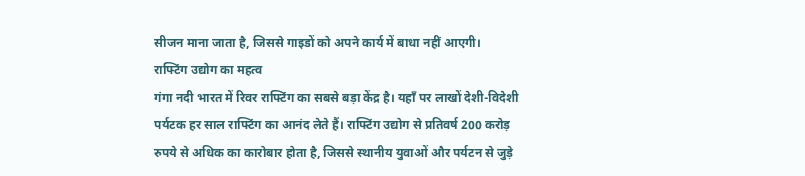सीजन माना जाता है, जिससे गाइडों को अपने कार्य में बाधा नहीं आएगी।
राफ्टिंग उद्योग का महत्व
गंगा नदी भारत में रिवर राफ्टिंग का सबसे बड़ा केंद्र है। यहाँ पर लाखों देशी-विदेशी पर्यटक हर साल राफ्टिंग का आनंद लेते हैं। राफ्टिंग उद्योग से प्रतिवर्ष 200 करोड़ रुपये से अधिक का कारोबार होता है, जिससे स्थानीय युवाओं और पर्यटन से जुड़े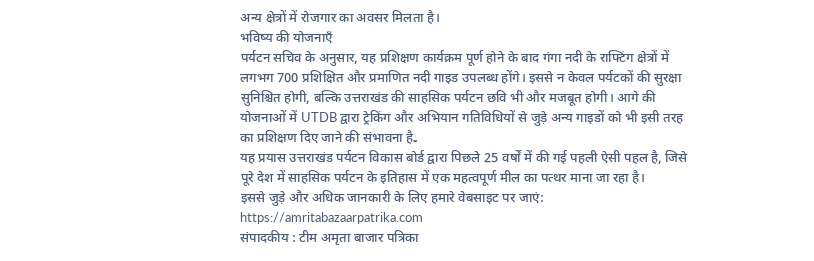अन्य क्षेत्रों में रोजगार का अवसर मिलता है।
भविष्य की योजनाएँ
पर्यटन सचिव के अनुसार, यह प्रशिक्षण कार्यक्रम पूर्ण होने के बाद गंगा नदी के राफ्टिंग क्षेत्रों में लगभग 700 प्रशिक्षित और प्रमाणित नदी गाइड उपलब्ध होंगे। इससे न केवल पर्यटकों की सुरक्षा सुनिश्चित होगी, बल्कि उत्तराखंड की साहसिक पर्यटन छवि भी और मजबूत होगी। आगे की योजनाओं में UTDB द्वारा ट्रेकिंग और अभियान गतिविधियों से जुड़े अन्य गाइडों को भी इसी तरह का प्रशिक्षण दिए जाने की संभावना है۔
यह प्रयास उत्तराखंड पर्यटन विकास बोर्ड द्वारा पिछले 25 वर्षों में की गई पहली ऐसी पहल है, जिसे पूरे देश में साहसिक पर्यटन के इतिहास में एक महत्वपूर्ण मील का पत्थर माना जा रहा है।
इससे जुड़े और अधिक जानकारी के लिए हमारे वेबसाइट पर जाएं: https://amritabazaarpatrika.com
संपादकीय : टीम अमृता बाजार पत्रिका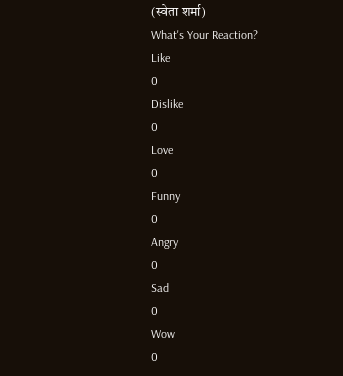(स्वेता शर्मा)
What's Your Reaction?
Like
0
Dislike
0
Love
0
Funny
0
Angry
0
Sad
0
Wow
0